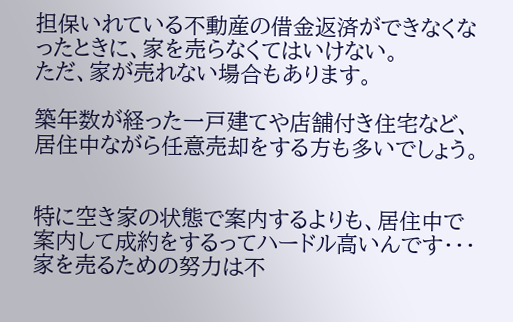担保いれている不動産の借金返済ができなくなったときに、家を売らなくてはいけない。
ただ、家が売れない場合もあります。

築年数が経った一戸建てや店舗付き住宅など、居住中ながら任意売却をする方も多いでしょう。


特に空き家の状態で案内するよりも、居住中で案内して成約をするってハードル高いんです・・・
家を売るための努力は不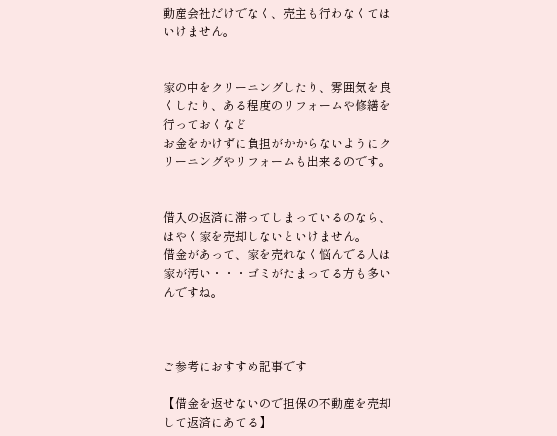動産会社だけでなく、売主も行わなくてはいけません。


家の中をクリーニングしたり、雰囲気を良くしたり、ある程度のリフォームや修繕を行っておくなど
お金をかけずに負担がかからないようにクリーニングやリフォームも出来るのです。


借入の返済に滞ってしまっているのなら、はやく家を売却しないといけません。
借金があって、家を売れなく悩んでる人は家が汚い・・・ゴミがたまってる方も多いんですね。



ご参考におすすめ記事です

【借金を返せないので担保の不動産を売却して返済にあてる】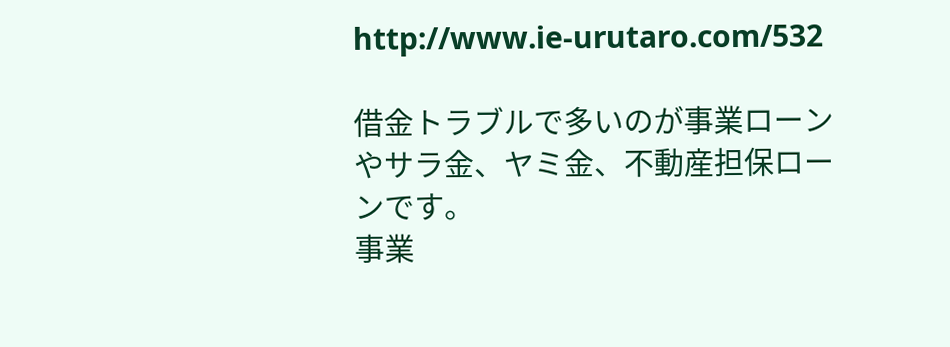http://www.ie-urutaro.com/532

借金トラブルで多いのが事業ローンやサラ金、ヤミ金、不動産担保ローンです。
事業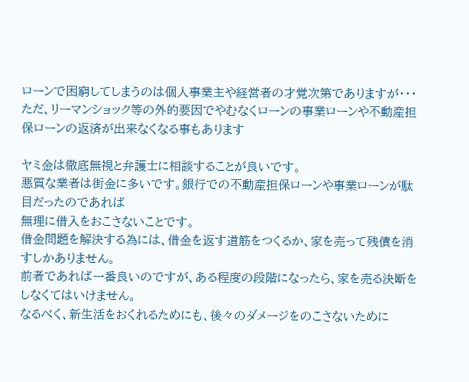ローンで困窮してしまうのは個人事業主や経営者の才覚次第でありますが・・・
ただ、リーマンショック等の外的要因でやむなくローンの事業ローンや不動産担保ローンの返済が出来なくなる事もあります

ヤミ金は徹底無視と弁護士に相談することが良いです。
悪質な業者は街金に多いです。銀行での不動産担保ローンや事業ローンが駄目だったのであれば
無理に借入をおこさないことです。
借金問題を解決する為には、借金を返す道筋をつくるか、家を売って残債を消すしかありません。
前者であれば一番良いのですが、ある程度の段階になったら、家を売る決断をしなくてはいけません。
なるべく、新生活をおくれるためにも、後々のダメージをのこさないために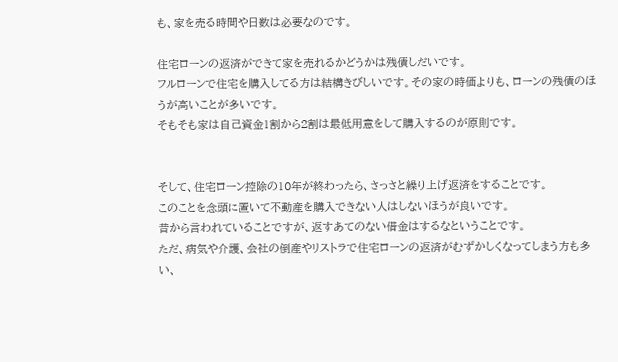も、家を売る時間や日数は必要なのです。

住宅ローンの返済ができて家を売れるかどうかは残債しだいです。
フルローンで住宅を購入してる方は結構きびしいです。その家の時価よりも、ローンの残債のほうが高いことが多いです。
そもそも家は自己資金1割から2割は最低用意をして購入するのが原則です。


そして、住宅ローン控除の10年が終わったら、さっさと繰り上げ返済をすることです。
このことを念頭に置いて不動産を購入できない人はしないほうが良いです。
昔から言われていることですが、返すあてのない借金はするなということです。
ただ、病気や介護、会社の倒産やリストラで住宅ローンの返済がむずかしくなってしまう方も多い、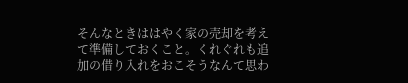そんなときははやく家の売却を考えて準備しておくこと。くれぐれも追加の借り入れをおこそうなんて思わ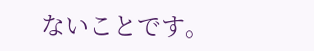ないことです。